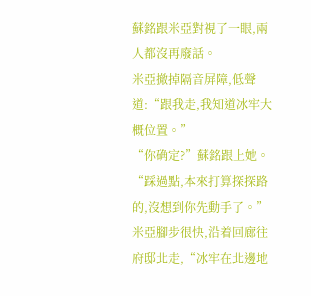蘇銘跟米亞對視了一眼,兩人都沒再廢話。
米亞撤掉隔音屏障,低聲道:“跟我走,我知道冰牢大概位置。”
“你确定?”蘇銘跟上她。
“踩過點,本來打算探探路的,沒想到你先動手了。”米亞腳步很快,沿着回廊往府邸北走,“冰牢在北邊地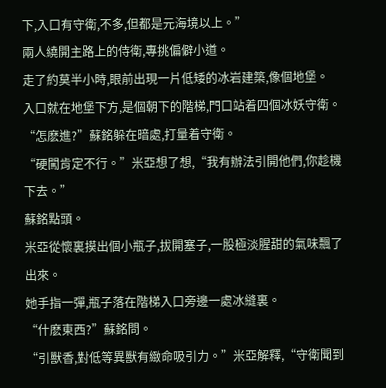下,入口有守衛,不多,但都是元海境以上。”
兩人繞開主路上的侍衛,專挑偏僻小道。
走了約莫半小時,眼前出現一片低矮的冰岩建築,像個地堡。
入口就在地堡下方,是個朝下的階梯,門口站着四個冰妖守衛。
“怎麽進?”蘇銘躲在暗處,打量着守衛。
“硬闖肯定不行。”米亞想了想,“我有辦法引開他們,你趁機下去。”
蘇銘點頭。
米亞從懷裏摸出個小瓶子,拔開塞子,一股極淡腥甜的氣味飄了出來。
她手指一彈,瓶子落在階梯入口旁邊一處冰縫裏。
“什麽東西?”蘇銘問。
“引獸香,對低等異獸有緻命吸引力。”米亞解釋,“守衛聞到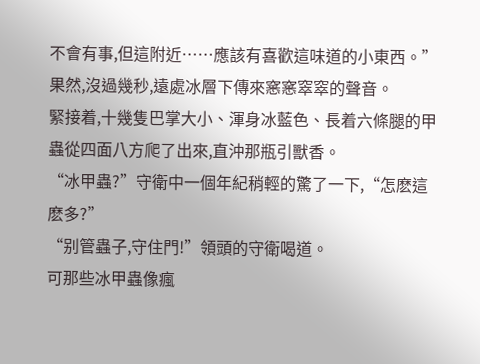不會有事,但這附近……應該有喜歡這味道的小東西。”
果然,沒過幾秒,遠處冰層下傳來窸窸窣窣的聲音。
緊接着,十幾隻巴掌大小、渾身冰藍色、長着六條腿的甲蟲從四面八方爬了出來,直沖那瓶引獸香。
“冰甲蟲?”守衛中一個年紀稍輕的驚了一下,“怎麽這麽多?”
“别管蟲子,守住門!”領頭的守衛喝道。
可那些冰甲蟲像瘋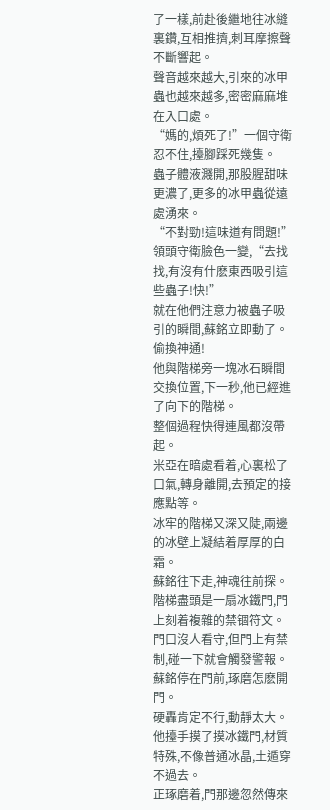了一樣,前赴後繼地往冰縫裏鑽,互相推擠,刺耳摩擦聲不斷響起。
聲音越來越大,引來的冰甲蟲也越來越多,密密麻麻堆在入口處。
“媽的,煩死了!”一個守衛忍不住,擡腳踩死幾隻。
蟲子體液濺開,那股腥甜味更濃了,更多的冰甲蟲從遠處湧來。
“不對勁!這味道有問題!”領頭守衛臉色一變,“去找找,有沒有什麽東西吸引這些蟲子!快!”
就在他們注意力被蟲子吸引的瞬間,蘇銘立即動了。
偷換神通!
他與階梯旁一塊冰石瞬間交換位置,下一秒,他已經進了向下的階梯。
整個過程快得連風都沒帶起。
米亞在暗處看着,心裏松了口氣,轉身離開,去預定的接應點等。
冰牢的階梯又深又陡,兩邊的冰壁上凝結着厚厚的白霜。
蘇銘往下走,神魂往前探。
階梯盡頭是一扇冰鐵門,門上刻着複雜的禁锢符文。
門口沒人看守,但門上有禁制,碰一下就會觸發警報。
蘇銘停在門前,琢磨怎麽開門。
硬轟肯定不行,動靜太大。
他擡手摸了摸冰鐵門,材質特殊,不像普通冰晶,土遁穿不過去。
正琢磨着,門那邊忽然傳來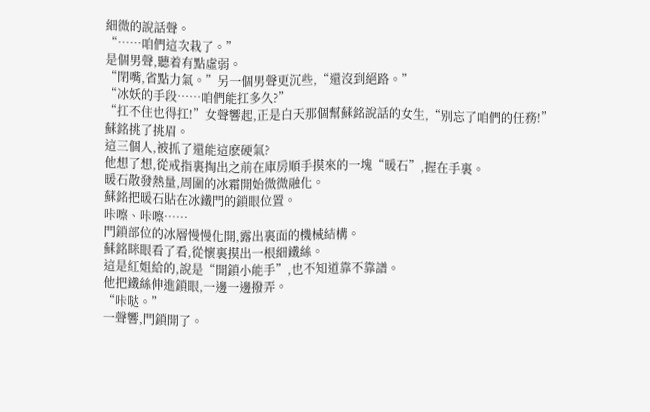細微的說話聲。
“……咱們這次栽了。”
是個男聲,聽着有點虛弱。
“閉嘴,省點力氣。”另一個男聲更沉些,“還沒到絕路。”
“冰妖的手段……咱們能扛多久?”
“扛不住也得扛!”女聲響起,正是白天那個幫蘇銘說話的女生,“别忘了咱們的任務!”
蘇銘挑了挑眉。
這三個人,被抓了還能這麽硬氣?
他想了想,從戒指裏掏出之前在庫房順手摸來的一塊“暖石”,握在手裏。
暖石散發熱量,周圍的冰霜開始微微融化。
蘇銘把暖石貼在冰鐵門的鎖眼位置。
咔嚓、咔嚓……
門鎖部位的冰層慢慢化開,露出裏面的機械結構。
蘇銘眯眼看了看,從懷裏摸出一根細鐵絲。
這是紅姐給的,說是“開鎖小能手”,也不知道靠不靠譜。
他把鐵絲伸進鎖眼,一邊一邊撥弄。
“咔哒。”
一聲響,門鎖開了。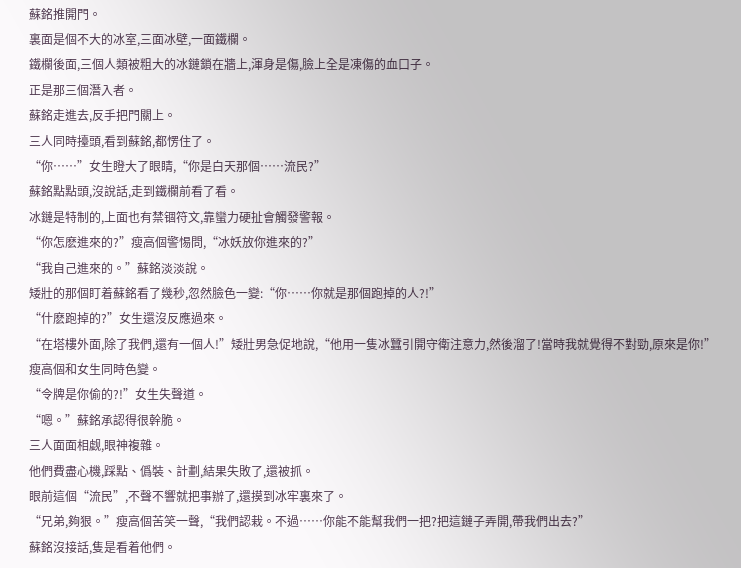蘇銘推開門。
裏面是個不大的冰室,三面冰壁,一面鐵欄。
鐵欄後面,三個人類被粗大的冰鏈鎖在牆上,渾身是傷,臉上全是凍傷的血口子。
正是那三個潛入者。
蘇銘走進去,反手把門關上。
三人同時擡頭,看到蘇銘,都愣住了。
“你……”女生瞪大了眼睛,“你是白天那個……流民?”
蘇銘點點頭,沒說話,走到鐵欄前看了看。
冰鏈是特制的,上面也有禁锢符文,靠蠻力硬扯會觸發警報。
“你怎麽進來的?”瘦高個警惕問,“冰妖放你進來的?”
“我自己進來的。”蘇銘淡淡說。
矮壯的那個盯着蘇銘看了幾秒,忽然臉色一變:“你……你就是那個跑掉的人?!”
“什麽跑掉的?”女生還沒反應過來。
“在塔樓外面,除了我們,還有一個人!”矮壯男急促地說,“他用一隻冰蠶引開守衛注意力,然後溜了!當時我就覺得不對勁,原來是你!”
瘦高個和女生同時色變。
“令牌是你偷的?!”女生失聲道。
“嗯。”蘇銘承認得很幹脆。
三人面面相觑,眼神複雜。
他們費盡心機,踩點、僞裝、計劃,結果失敗了,還被抓。
眼前這個“流民”,不聲不響就把事辦了,還摸到冰牢裏來了。
“兄弟,夠狠。”瘦高個苦笑一聲,“我們認栽。不過……你能不能幫我們一把?把這鏈子弄開,帶我們出去?”
蘇銘沒接話,隻是看着他們。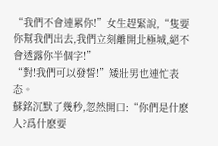“我們不會連累你!”女生趕緊說,“隻要你幫我們出去,我們立刻離開北極城,絕不會透露你半個字!”
“對!我們可以發誓!”矮壯男也連忙表态。
蘇銘沉默了幾秒,忽然開口:“你們是什麽人?爲什麽要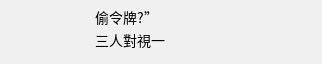偷令牌?”
三人對視一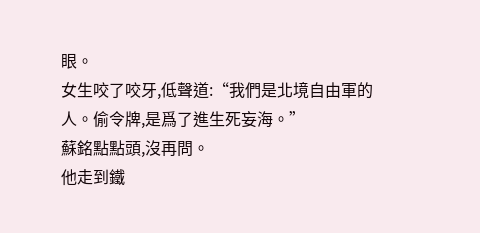眼。
女生咬了咬牙,低聲道:“我們是北境自由軍的人。偷令牌,是爲了進生死妄海。”
蘇銘點點頭,沒再問。
他走到鐵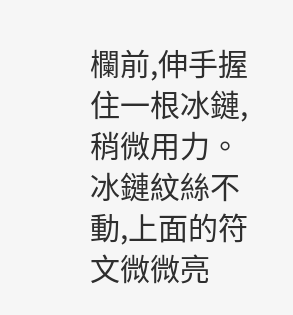欄前,伸手握住一根冰鏈,稍微用力。
冰鏈紋絲不動,上面的符文微微亮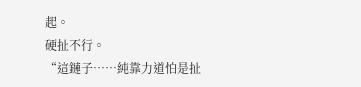起。
硬扯不行。
“這鏈子……純靠力道怕是扯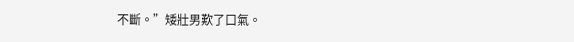不斷。”矮壯男歎了口氣。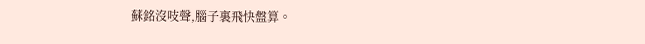蘇銘沒吱聲,腦子裏飛快盤算。